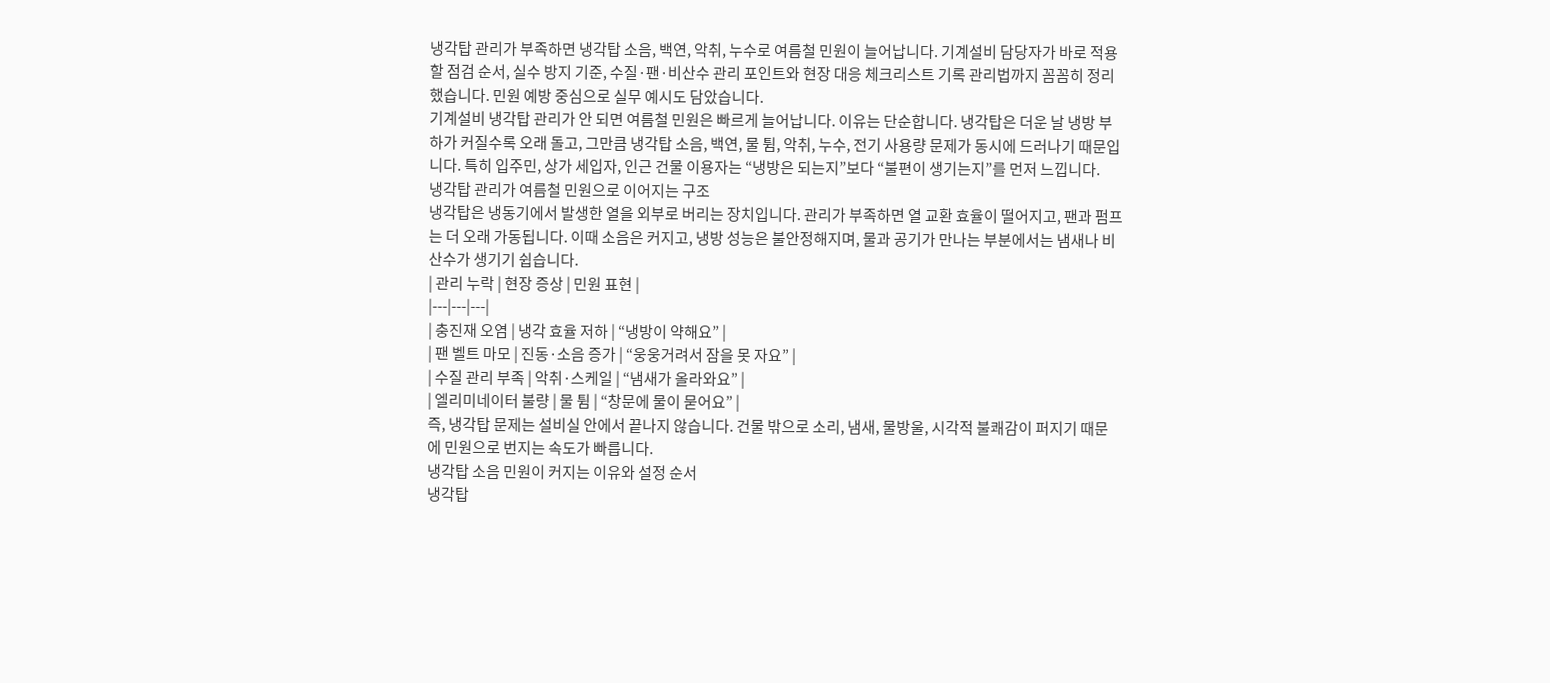냉각탑 관리가 부족하면 냉각탑 소음, 백연, 악취, 누수로 여름철 민원이 늘어납니다. 기계설비 담당자가 바로 적용할 점검 순서, 실수 방지 기준, 수질·팬·비산수 관리 포인트와 현장 대응 체크리스트 기록 관리법까지 꼼꼼히 정리했습니다. 민원 예방 중심으로 실무 예시도 담았습니다.
기계설비 냉각탑 관리가 안 되면 여름철 민원은 빠르게 늘어납니다. 이유는 단순합니다. 냉각탑은 더운 날 냉방 부하가 커질수록 오래 돌고, 그만큼 냉각탑 소음, 백연, 물 튐, 악취, 누수, 전기 사용량 문제가 동시에 드러나기 때문입니다. 특히 입주민, 상가 세입자, 인근 건물 이용자는 “냉방은 되는지”보다 “불편이 생기는지”를 먼저 느낍니다.
냉각탑 관리가 여름철 민원으로 이어지는 구조
냉각탑은 냉동기에서 발생한 열을 외부로 버리는 장치입니다. 관리가 부족하면 열 교환 효율이 떨어지고, 팬과 펌프는 더 오래 가동됩니다. 이때 소음은 커지고, 냉방 성능은 불안정해지며, 물과 공기가 만나는 부분에서는 냄새나 비산수가 생기기 쉽습니다.
| 관리 누락 | 현장 증상 | 민원 표현 |
|---|---|---|
| 충진재 오염 | 냉각 효율 저하 | “냉방이 약해요” |
| 팬 벨트 마모 | 진동·소음 증가 | “웅웅거려서 잠을 못 자요” |
| 수질 관리 부족 | 악취·스케일 | “냄새가 올라와요” |
| 엘리미네이터 불량 | 물 튐 | “창문에 물이 묻어요” |
즉, 냉각탑 문제는 설비실 안에서 끝나지 않습니다. 건물 밖으로 소리, 냄새, 물방울, 시각적 불쾌감이 퍼지기 때문에 민원으로 번지는 속도가 빠릅니다.
냉각탑 소음 민원이 커지는 이유와 설정 순서
냉각탑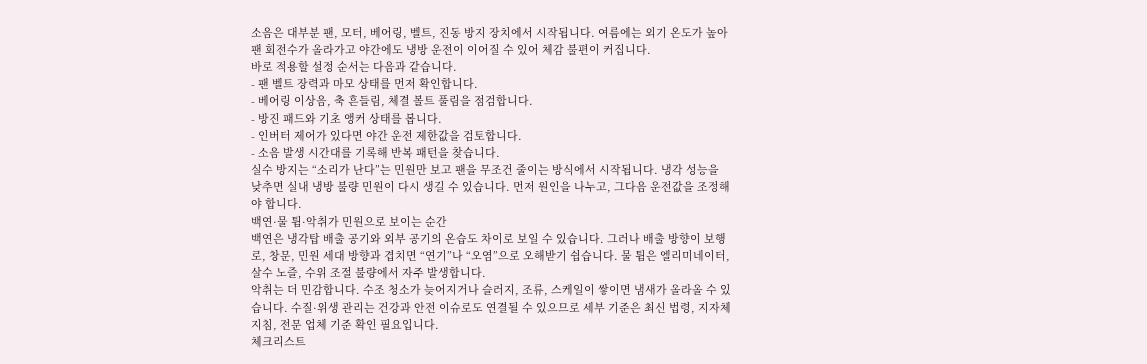소음은 대부분 팬, 모터, 베어링, 벨트, 진동 방지 장치에서 시작됩니다. 여름에는 외기 온도가 높아 팬 회전수가 올라가고 야간에도 냉방 운전이 이어질 수 있어 체감 불편이 커집니다.
바로 적용할 설정 순서는 다음과 같습니다.
- 팬 벨트 장력과 마모 상태를 먼저 확인합니다.
- 베어링 이상음, 축 흔들림, 체결 볼트 풀림을 점검합니다.
- 방진 패드와 기초 앵커 상태를 봅니다.
- 인버터 제어가 있다면 야간 운전 제한값을 검토합니다.
- 소음 발생 시간대를 기록해 반복 패턴을 찾습니다.
실수 방지는 “소리가 난다”는 민원만 보고 팬을 무조건 줄이는 방식에서 시작됩니다. 냉각 성능을 낮추면 실내 냉방 불량 민원이 다시 생길 수 있습니다. 먼저 원인을 나누고, 그다음 운전값을 조정해야 합니다.
백연·물 튐·악취가 민원으로 보이는 순간
백연은 냉각탑 배출 공기와 외부 공기의 온습도 차이로 보일 수 있습니다. 그러나 배출 방향이 보행로, 창문, 민원 세대 방향과 겹치면 “연기”나 “오염”으로 오해받기 쉽습니다. 물 튐은 엘리미네이터, 살수 노즐, 수위 조절 불량에서 자주 발생합니다.
악취는 더 민감합니다. 수조 청소가 늦어지거나 슬러지, 조류, 스케일이 쌓이면 냄새가 올라올 수 있습니다. 수질·위생 관리는 건강과 안전 이슈로도 연결될 수 있으므로 세부 기준은 최신 법령, 지자체 지침, 전문 업체 기준 확인 필요입니다.
체크리스트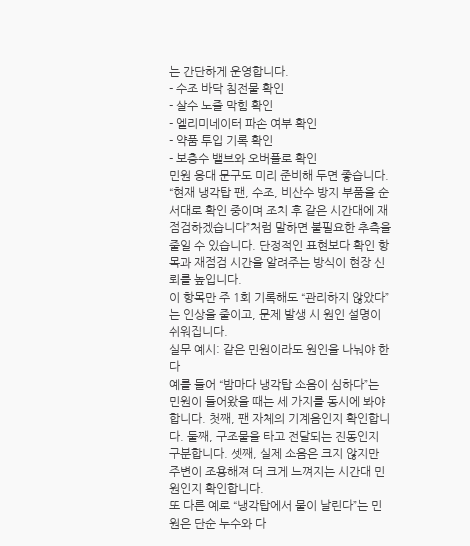는 간단하게 운영합니다.
- 수조 바닥 침전물 확인
- 살수 노즐 막힘 확인
- 엘리미네이터 파손 여부 확인
- 약품 투입 기록 확인
- 보충수 밸브와 오버플로 확인
민원 응대 문구도 미리 준비해 두면 좋습니다. “현재 냉각탑 팬, 수조, 비산수 방지 부품을 순서대로 확인 중이며 조치 후 같은 시간대에 재점검하겠습니다”처럼 말하면 불필요한 추측을 줄일 수 있습니다. 단정적인 표현보다 확인 항목과 재점검 시간을 알려주는 방식이 현장 신뢰를 높입니다.
이 항목만 주 1회 기록해도 “관리하지 않았다”는 인상을 줄이고, 문제 발생 시 원인 설명이 쉬워집니다.
실무 예시: 같은 민원이라도 원인을 나눠야 한다
예를 들어 “밤마다 냉각탑 소음이 심하다”는 민원이 들어왔을 때는 세 가지를 동시에 봐야 합니다. 첫째, 팬 자체의 기계음인지 확인합니다. 둘째, 구조물을 타고 전달되는 진동인지 구분합니다. 셋째, 실제 소음은 크지 않지만 주변이 조용해져 더 크게 느껴지는 시간대 민원인지 확인합니다.
또 다른 예로 “냉각탑에서 물이 날린다”는 민원은 단순 누수와 다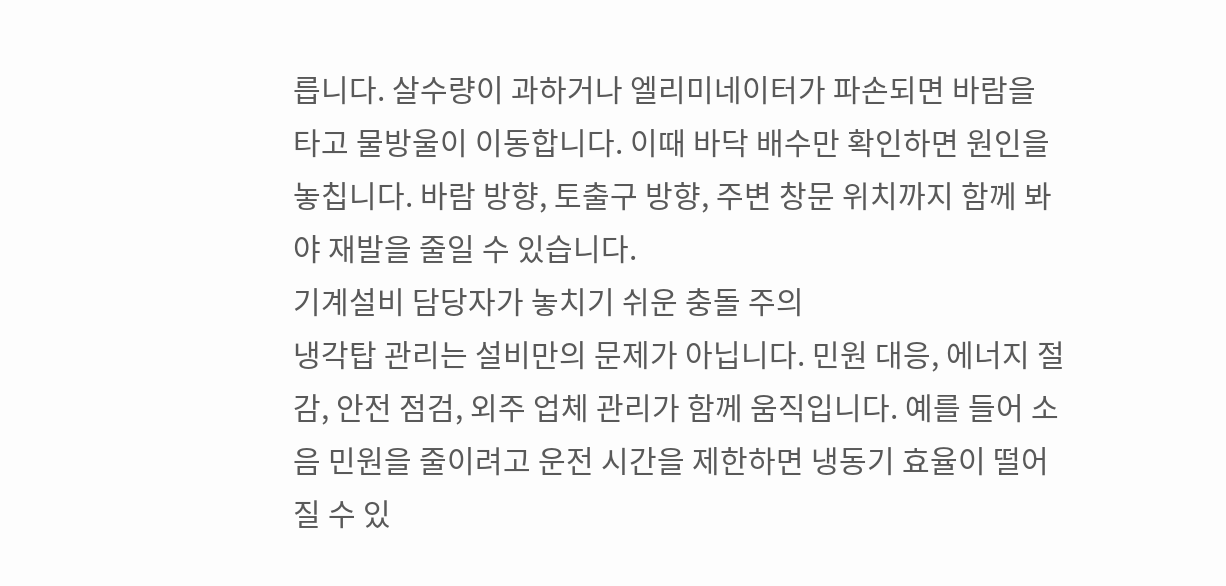릅니다. 살수량이 과하거나 엘리미네이터가 파손되면 바람을 타고 물방울이 이동합니다. 이때 바닥 배수만 확인하면 원인을 놓칩니다. 바람 방향, 토출구 방향, 주변 창문 위치까지 함께 봐야 재발을 줄일 수 있습니다.
기계설비 담당자가 놓치기 쉬운 충돌 주의
냉각탑 관리는 설비만의 문제가 아닙니다. 민원 대응, 에너지 절감, 안전 점검, 외주 업체 관리가 함께 움직입니다. 예를 들어 소음 민원을 줄이려고 운전 시간을 제한하면 냉동기 효율이 떨어질 수 있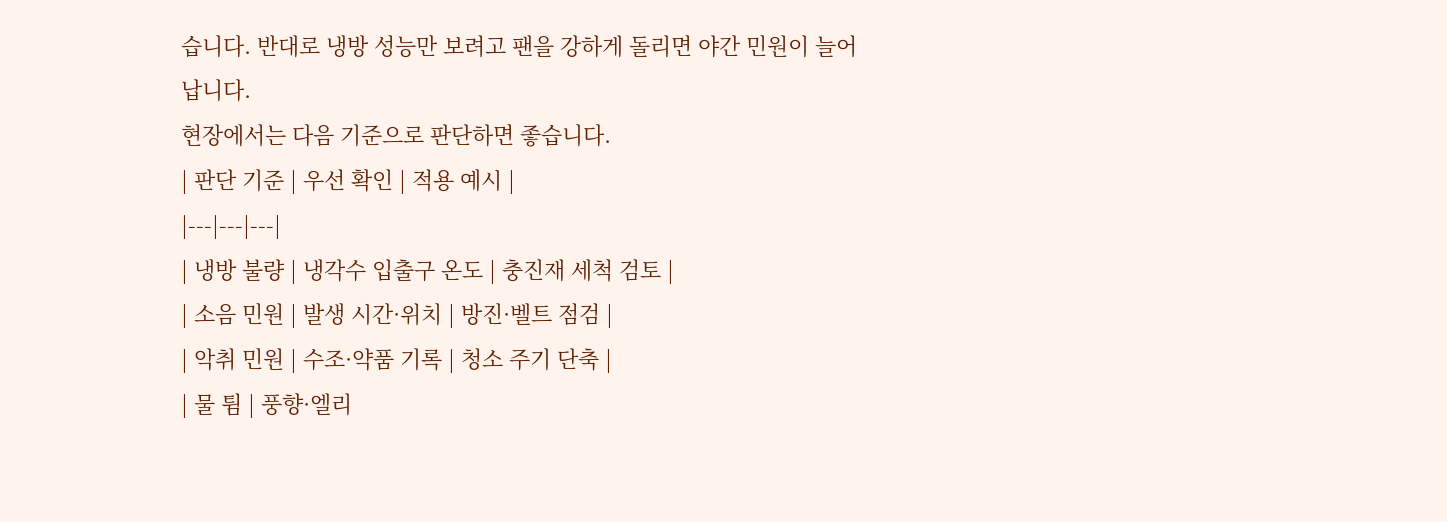습니다. 반대로 냉방 성능만 보려고 팬을 강하게 돌리면 야간 민원이 늘어납니다.
현장에서는 다음 기준으로 판단하면 좋습니다.
| 판단 기준 | 우선 확인 | 적용 예시 |
|---|---|---|
| 냉방 불량 | 냉각수 입출구 온도 | 충진재 세척 검토 |
| 소음 민원 | 발생 시간·위치 | 방진·벨트 점검 |
| 악취 민원 | 수조·약품 기록 | 청소 주기 단축 |
| 물 튐 | 풍향·엘리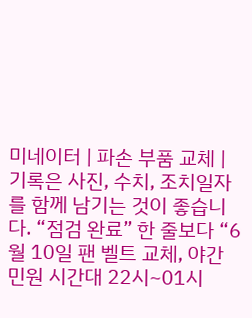미네이터 | 파손 부품 교체 |
기록은 사진, 수치, 조치일자를 함께 남기는 것이 좋습니다. “점검 완료” 한 줄보다 “6월 10일 팬 벨트 교체, 야간 민원 시간대 22시~01시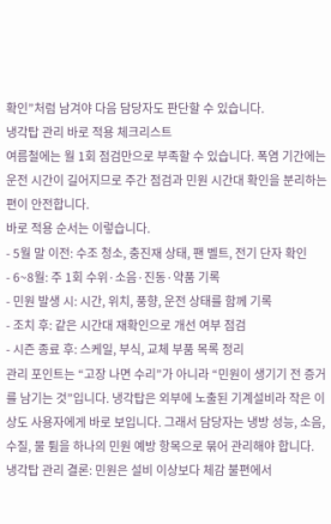확인”처럼 남겨야 다음 담당자도 판단할 수 있습니다.
냉각탑 관리 바로 적용 체크리스트
여름철에는 월 1회 점검만으로 부족할 수 있습니다. 폭염 기간에는 운전 시간이 길어지므로 주간 점검과 민원 시간대 확인을 분리하는 편이 안전합니다.
바로 적용 순서는 이렇습니다.
- 5월 말 이전: 수조 청소, 충진재 상태, 팬 벨트, 전기 단자 확인
- 6~8월: 주 1회 수위·소음·진동·약품 기록
- 민원 발생 시: 시간, 위치, 풍향, 운전 상태를 함께 기록
- 조치 후: 같은 시간대 재확인으로 개선 여부 점검
- 시즌 종료 후: 스케일, 부식, 교체 부품 목록 정리
관리 포인트는 “고장 나면 수리”가 아니라 “민원이 생기기 전 증거를 남기는 것”입니다. 냉각탑은 외부에 노출된 기계설비라 작은 이상도 사용자에게 바로 보입니다. 그래서 담당자는 냉방 성능, 소음, 수질, 물 튐을 하나의 민원 예방 항목으로 묶어 관리해야 합니다.
냉각탑 관리 결론: 민원은 설비 이상보다 체감 불편에서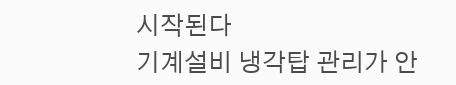시작된다
기계설비 냉각탑 관리가 안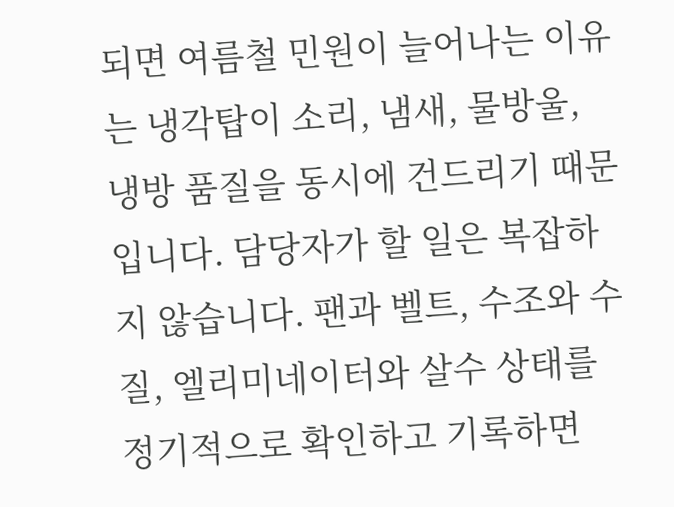되면 여름철 민원이 늘어나는 이유는 냉각탑이 소리, 냄새, 물방울, 냉방 품질을 동시에 건드리기 때문입니다. 담당자가 할 일은 복잡하지 않습니다. 팬과 벨트, 수조와 수질, 엘리미네이터와 살수 상태를 정기적으로 확인하고 기록하면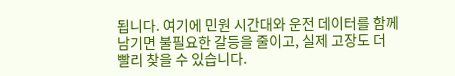됩니다. 여기에 민원 시간대와 운전 데이터를 함께 남기면 불필요한 갈등을 줄이고, 실제 고장도 더 빨리 찾을 수 있습니다.